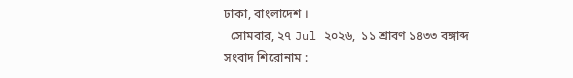ঢাকা, বাংলাদেশ ।
  সোমবার, ২৭ Jul ২০২৬,  ১১ শ্রাবণ ১৪৩৩ বঙ্গাব্দ
সংবাদ শিরোনাম :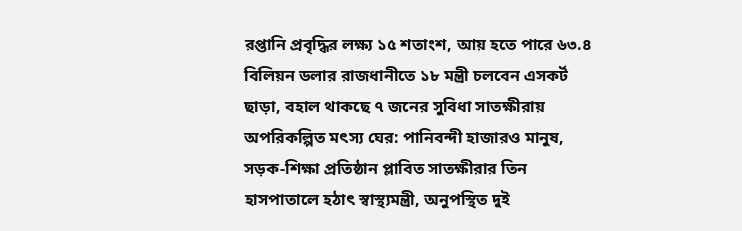রপ্তানি প্রবৃদ্ধির লক্ষ্য ১৫ শতাংশ, আয় হতে পারে ৬৩.৪ বিলিয়ন ডলার রাজধানীতে ১৮ মন্ত্রী চলবেন এসকর্ট ছাড়া, বহাল থাকছে ৭ জনের সুবিধা সাতক্ষীরায় অপরিকল্পিত মৎস্য ঘের: পানিবন্দী হাজারও মানুষ, সড়ক-শিক্ষা প্রতিষ্ঠান প্লাবিত সাতক্ষীরার তিন হাসপাতালে হঠাৎ স্বাস্থ্যমন্ত্রী, অনুপস্থিত দুই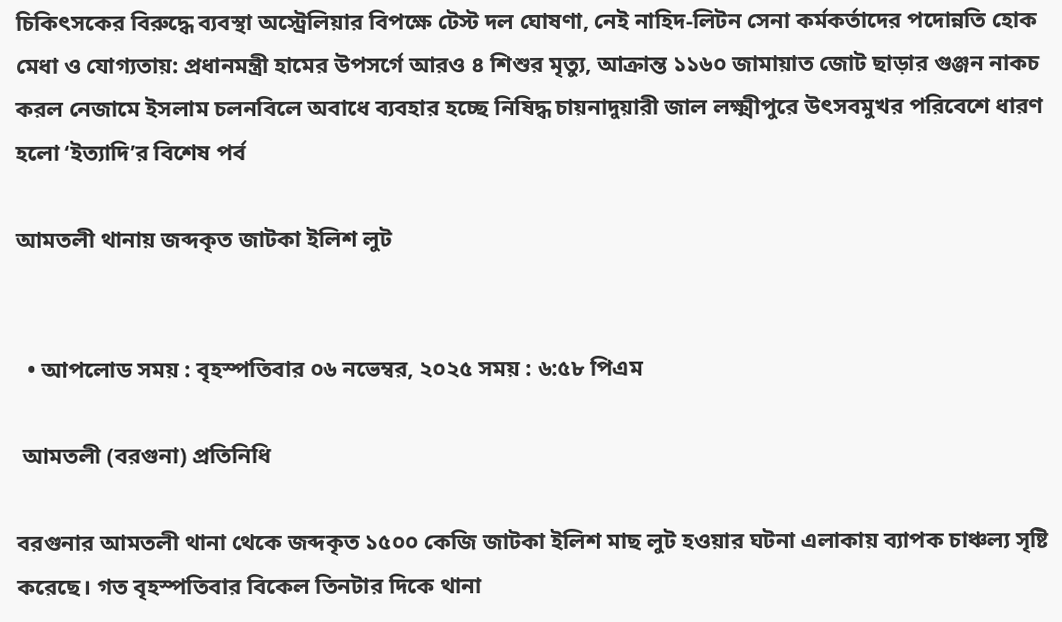চিকিৎসকের বিরুদ্ধে ব্যবস্থা অস্ট্রেলিয়ার বিপক্ষে টেস্ট দল ঘোষণা, নেই নাহিদ-লিটন সেনা কর্মকর্তাদের পদোন্নতি হোক মেধা ও যোগ্যতায়: প্রধানমন্ত্রী হামের উপসর্গে আরও ৪ শিশুর মৃত্যু, আক্রান্ত ১১৬০ জামায়াত জোট ছাড়ার গুঞ্জন নাকচ করল নেজামে ইসলাম চলনবিলে অবাধে ব্যবহার হচ্ছে নিষিদ্ধ চায়নাদুয়ারী জাল লক্ষ্মীপুরে উৎসবমুখর পরিবেশে ধারণ হলো ‘ইত্যাদি’র বিশেষ পর্ব

আমতলী থানায় জব্দকৃত জাটকা ইলিশ লুট


  • আপলোড সময় : বৃহস্পতিবার ০৬ নভেম্বর, ২০২৫ সময় : ৬:৫৮ পিএম

 আমতলী (বরগুনা) প্রতিনিধি

বরগুনার আমতলী থানা থেকে জব্দকৃত ১৫০০ কেজি জাটকা ইলিশ মাছ লুট হওয়ার ঘটনা এলাকায় ব্যাপক চাঞ্চল্য সৃষ্টি করেছে। গত বৃহস্পতিবার বিকেল তিনটার দিকে থানা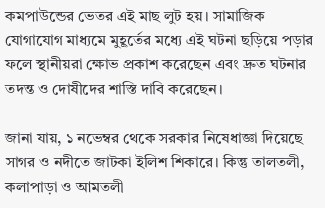কমপাউন্ডের ভেতর এই মাছ লুট হয়। সামাজিক যোগাযোগ মাধ্যমে মুহূর্তের মধ্যে এই ঘটনা ছড়িয়ে পড়ার ফলে স্থানীয়রা ক্ষোভ প্রকাশ করেছেন এবং দ্রুত ঘটনার তদন্ত ও দোষীদের শাস্তি দাবি করেছেন।

জানা যায়, ১ নভেম্বর থেকে সরকার নিষেধাজ্ঞা দিয়েছে সাগর ও নদীতে জাটকা ইলিশ শিকারে। কিন্তু তালতলী, কলাপাড়া ও আমতলী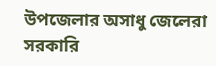উপজেলার অসাধু জেলেরা সরকারি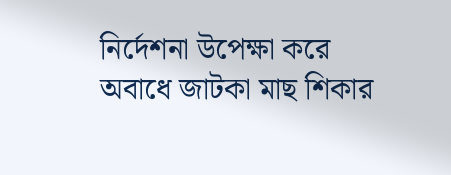নির্দেশনা উপেক্ষা করে অবাধে জাটকা মাছ শিকার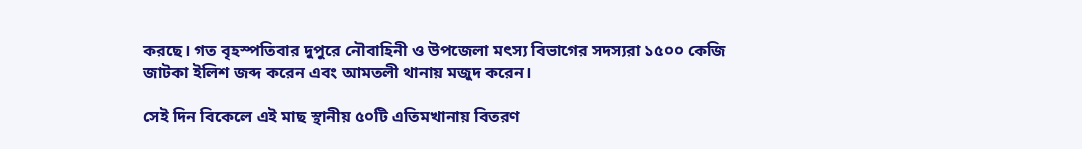করছে। গত বৃহস্পতিবার দুপুরে নৌবাহিনী ও উপজেলা মৎস্য বিভাগের সদস্যরা ১৫০০ কেজি জাটকা ইলিশ জব্দ করেন এবং আমতলী থানায় মজুদ করেন।

সেই দিন বিকেলে এই মাছ স্থানীয় ৫০টি এতিমখানায় বিতরণ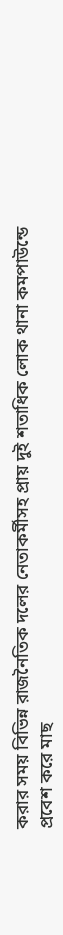করার সময় বিভিন্ন রাজনৈতিক দলের নেতাকর্মীসহ প্রায় দুই শতাধিক লোক থানা কমপাউন্ডে প্রবেশ করে মাছ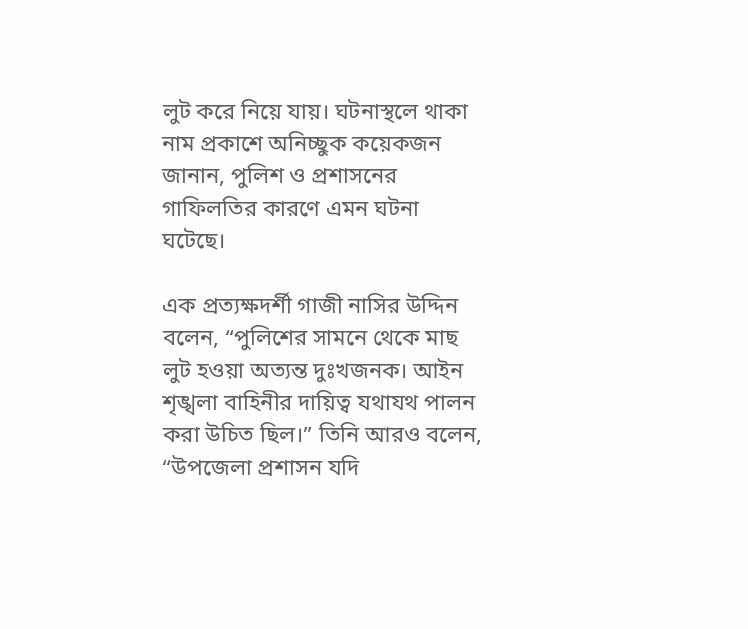লুট করে নিয়ে যায়। ঘটনাস্থলে থাকা নাম প্রকাশে অনিচ্ছুক কয়েকজন জানান, পুলিশ ও প্রশাসনের গাফিলতির কারণে এমন ঘটনা ঘটেছে।

এক প্রত্যক্ষদর্শী গাজী নাসির উদ্দিন বলেন, “পুলিশের সামনে থেকে মাছ লুট হওয়া অত্যন্ত দুঃখজনক। আইন শৃঙ্খলা বাহিনীর দায়িত্ব যথাযথ পালন করা উচিত ছিল।” তিনি আরও বলেন, “উপজেলা প্রশাসন যদি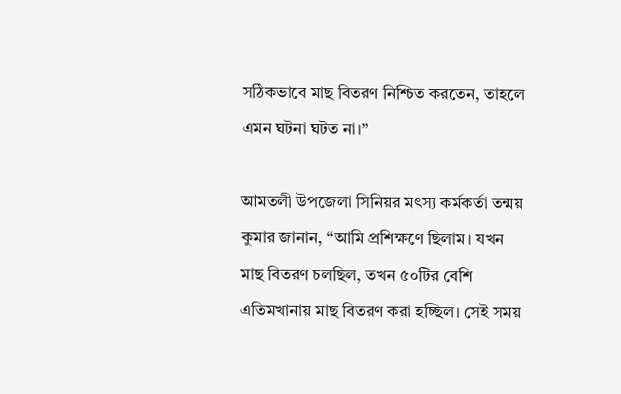সঠিকভাবে মাছ বিতরণ নিশ্চিত করতেন, তাহলে এমন ঘটনা ঘটত না।”

আমতলী উপজেলা সিনিয়র মৎস্য কর্মকর্তা তন্ময় কুমার জানান, “আমি প্রশিক্ষণে ছিলাম। যখন মাছ বিতরণ চলছিল, তখন ৫০টির বেশি এতিমখানায় মাছ বিতরণ করা হচ্ছিল। সেই সময়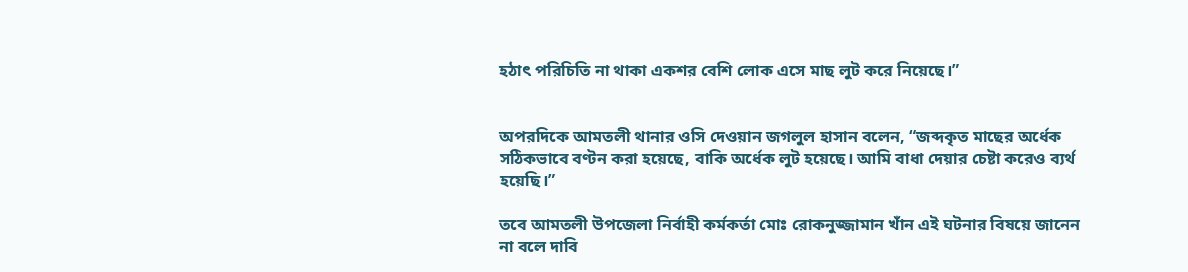হঠাৎ পরিচিতি না থাকা একশর বেশি লোক এসে মাছ লুট করে নিয়েছে।”


অপরদিকে আমতলী থানার ওসি দেওয়ান জগলুল হাসান বলেন, “জব্দকৃত মাছের অর্ধেক সঠিকভাবে বণ্টন করা হয়েছে, বাকি অর্ধেক লুট হয়েছে। আমি বাধা দেয়ার চেষ্টা করেও ব্যর্থ হয়েছি।”

তবে আমতলী উপজেলা নির্বাহী কর্মকর্তা মোঃ রোকনুজ্জামান খাঁন এই ঘটনার বিষয়ে জানেন না বলে দাবি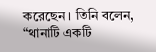করেছেন। তিনি বলেন, “থানাটি একটি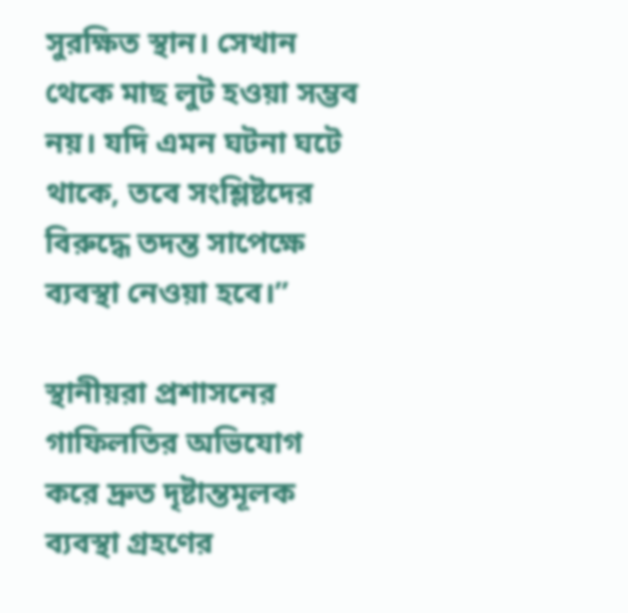সুরক্ষিত স্থান। সেখান থেকে মাছ লুট হওয়া সম্ভব নয়। যদি এমন ঘটনা ঘটে থাকে, তবে সংশ্লিষ্টদের বিরুদ্ধে তদন্ত সাপেক্ষে ব্যবস্থা নেওয়া হবে।”

স্থানীয়রা প্রশাসনের গাফিলতির অভিযোগ করে দ্রুত দৃষ্টান্তমূলক ব্যবস্থা গ্রহণের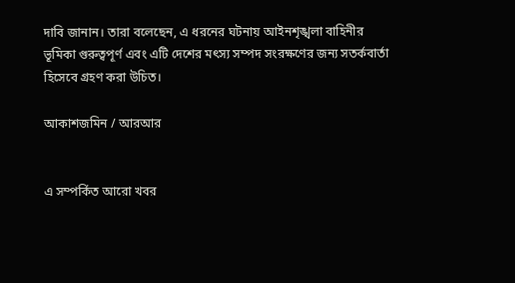দাবি জানান। তারা বলেছেন, এ ধরনের ঘটনায় আইনশৃঙ্খলা বাহিনীর ভূমিকা গুরুত্বপূর্ণ এবং এটি দেশের মৎস্য সম্পদ সংরক্ষণের জন্য সতর্কবার্তা হিসেবে গ্রহণ করা উচিত।

আকাশজমিন / আরআর


এ সম্পর্কিত আরো খবর